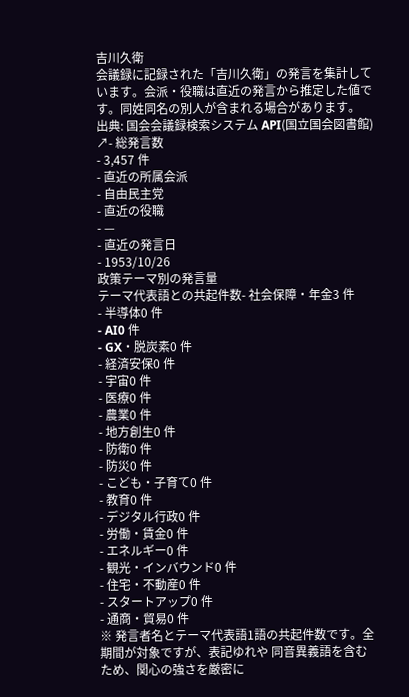吉川久衛
会議録に記録された「吉川久衛」の発言を集計しています。会派・役職は直近の発言から推定した値です。同姓同名の別人が含まれる場合があります。
出典: 国会会議録検索システム API(国立国会図書館) ↗- 総発言数
- 3,457 件
- 直近の所属会派
- 自由民主党
- 直近の役職
- —
- 直近の発言日
- 1953/10/26
政策テーマ別の発言量
テーマ代表語との共起件数- 社会保障・年金3 件
- 半導体0 件
- AI0 件
- GX・脱炭素0 件
- 経済安保0 件
- 宇宙0 件
- 医療0 件
- 農業0 件
- 地方創生0 件
- 防衛0 件
- 防災0 件
- こども・子育て0 件
- 教育0 件
- デジタル行政0 件
- 労働・賃金0 件
- エネルギー0 件
- 観光・インバウンド0 件
- 住宅・不動産0 件
- スタートアップ0 件
- 通商・貿易0 件
※ 発言者名とテーマ代表語1語の共起件数です。全期間が対象ですが、表記ゆれや 同音異義語を含むため、関心の強さを厳密に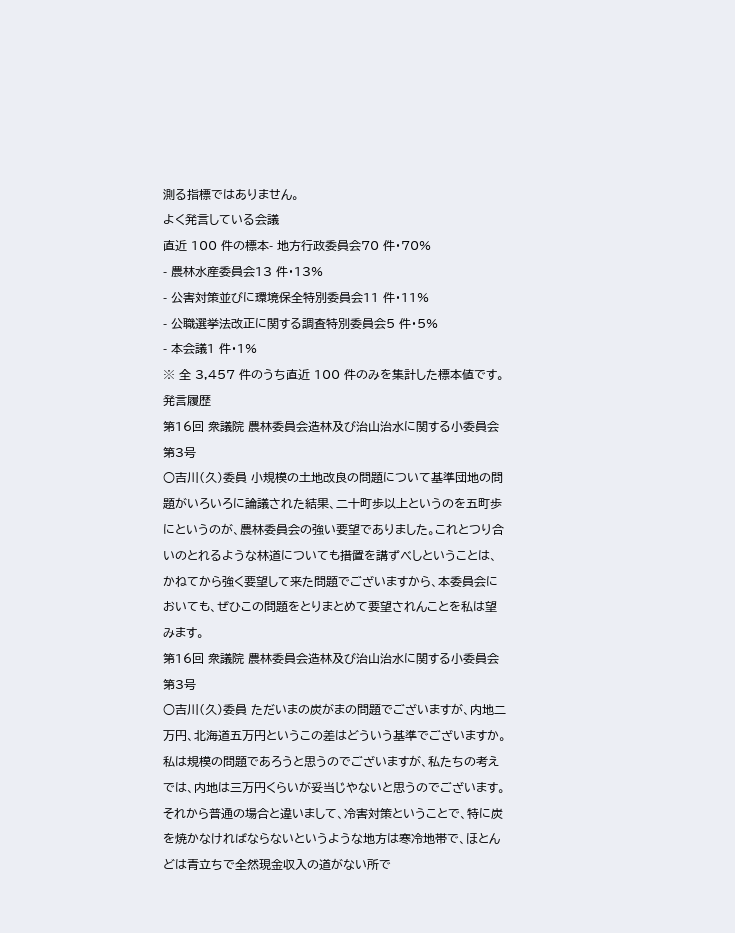測る指標ではありません。
よく発言している会議
直近 100 件の標本- 地方行政委員会70 件・70%
- 農林水産委員会13 件・13%
- 公害対策並びに環境保全特別委員会11 件・11%
- 公職選挙法改正に関する調査特別委員会5 件・5%
- 本会議1 件・1%
※ 全 3,457 件のうち直近 100 件のみを集計した標本値です。
発言履歴
第16回 衆議院 農林委員会造林及び治山治水に関する小委員会 第3号
○吉川(久)委員 小規模の土地改良の問題について基準団地の問題がいろいろに論議された結果、二十町歩以上というのを五町歩にというのが、農林委員会の強い要望でありました。これとつり合いのとれるような林道についても措置を講ずべしということは、かねてから強く要望して来た問題でございますから、本委員会においても、ぜひこの問題をとりまとめて要望されんことを私は望みます。
第16回 衆議院 農林委員会造林及び治山治水に関する小委員会 第3号
○吉川(久)委員 ただいまの炭がまの問題でございますが、内地二万円、北海道五万円というこの差はどういう基準でございますか。私は規模の問題であろうと思うのでございますが、私たちの考えでは、内地は三万円くらいが妥当じやないと思うのでございます。それから普通の場合と違いまして、冷害対策ということで、特に炭を焼かなければならないというような地方は寒冷地帯で、ほとんどは青立ちで全然現金収入の道がない所で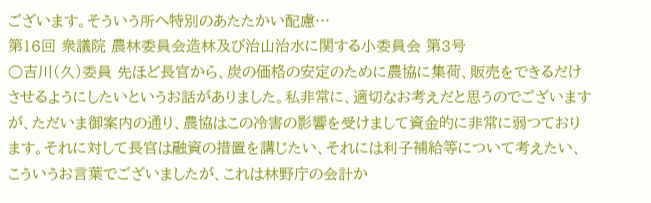ございます。そういう所へ特別のあたたかい配慮…
第16回 衆議院 農林委員会造林及び治山治水に関する小委員会 第3号
○吉川(久)委員 先ほど長官から、炭の価格の安定のために農協に集荷、販売をできるだけさせるようにしたいというお話がありました。私非常に、適切なお考えだと思うのでございますが、ただいま御案内の通り、農協はこの冷害の影響を受けまして資金的に非常に弱つております。それに対して長官は融資の措置を講じたい、それには利子補給等について考えたい、こういうお言葉でございましたが、これは林野庁の会計か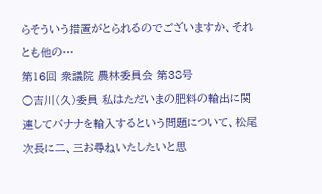らそういう措置がとられるのでございますか、それとも他の…
第16回 衆議院 農林委員会 第38号
○吉川(久)委員 私はただいまの肥料の輸出に関連してバナナを輸入するという問題について、松尾次長に二、三お尋ねいたしたいと思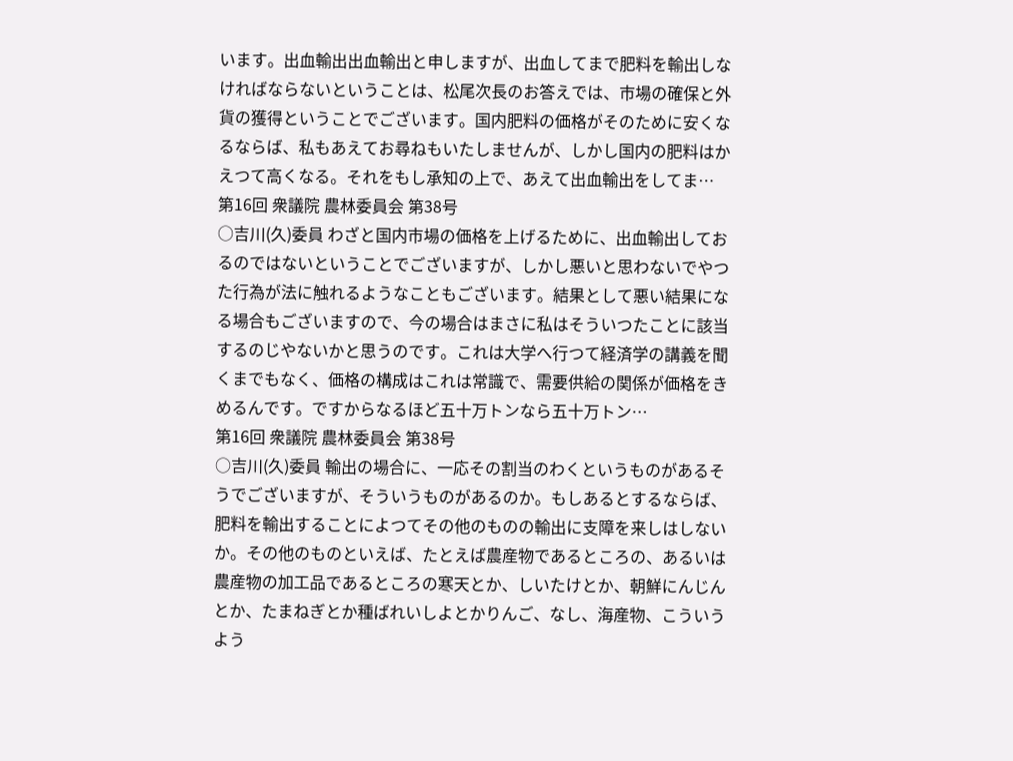います。出血輸出出血輸出と申しますが、出血してまで肥料を輸出しなければならないということは、松尾次長のお答えでは、市場の確保と外貨の獲得ということでございます。国内肥料の価格がそのために安くなるならば、私もあえてお尋ねもいたしませんが、しかし国内の肥料はかえつて高くなる。それをもし承知の上で、あえて出血輸出をしてま…
第16回 衆議院 農林委員会 第38号
○吉川(久)委員 わざと国内市場の価格を上げるために、出血輸出しておるのではないということでございますが、しかし悪いと思わないでやつた行為が法に触れるようなこともございます。結果として悪い結果になる場合もございますので、今の場合はまさに私はそういつたことに該当するのじやないかと思うのです。これは大学へ行つて経済学の講義を聞くまでもなく、価格の構成はこれは常識で、需要供給の関係が価格をきめるんです。ですからなるほど五十万トンなら五十万トン…
第16回 衆議院 農林委員会 第38号
○吉川(久)委員 輸出の場合に、一応その割当のわくというものがあるそうでございますが、そういうものがあるのか。もしあるとするならば、肥料を輸出することによつてその他のものの輸出に支障を来しはしないか。その他のものといえば、たとえば農産物であるところの、あるいは農産物の加工品であるところの寒天とか、しいたけとか、朝鮮にんじんとか、たまねぎとか種ばれいしよとかりんご、なし、海産物、こういうよう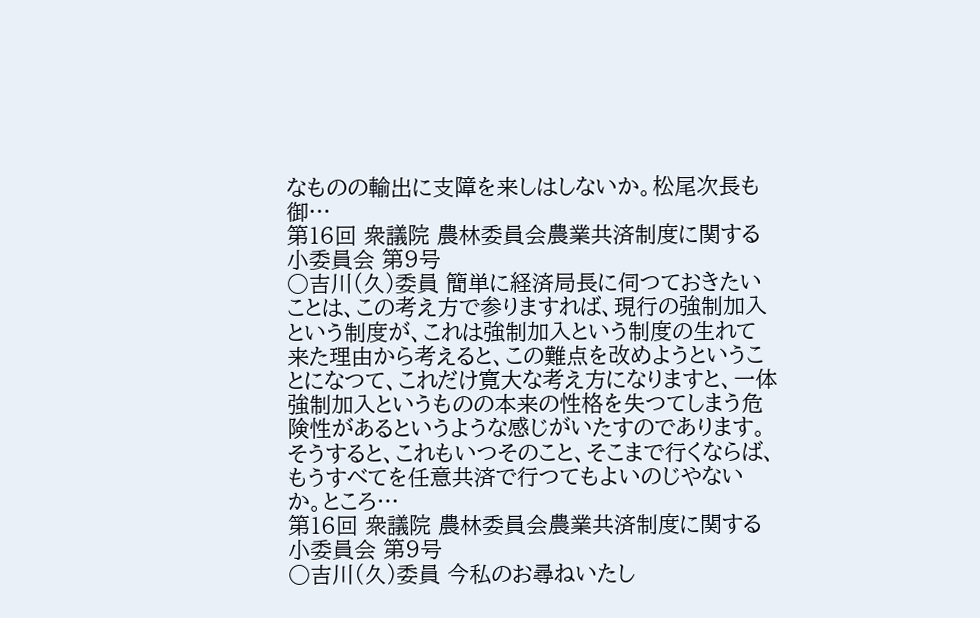なものの輸出に支障を来しはしないか。松尾次長も御…
第16回 衆議院 農林委員会農業共済制度に関する小委員会 第9号
○吉川(久)委員 簡単に経済局長に伺つておきたいことは、この考え方で参りますれば、現行の強制加入という制度が、これは強制加入という制度の生れて来た理由から考えると、この難点を改めようということになつて、これだけ寛大な考え方になりますと、一体強制加入というものの本来の性格を失つてしまう危険性があるというような感じがいたすのであります。そうすると、これもいつそのこと、そこまで行くならば、もうすべてを任意共済で行つてもよいのじやないか。ところ…
第16回 衆議院 農林委員会農業共済制度に関する小委員会 第9号
○吉川(久)委員 今私のお尋ねいたし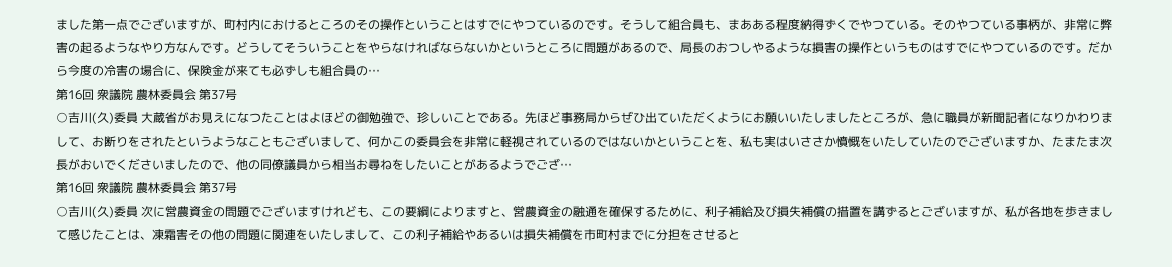ました第一点でございますが、町村内におけるところのその操作ということはすでにやつているのです。そうして組合員も、まあある程度納得ずくでやつている。そのやつている事柄が、非常に弊害の起るようなやり方なんです。どうしてそういうことをやらなければならないかというところに問題があるので、局長のおつしやるような損害の操作というものはすでにやつているのです。だから今度の冷害の場合に、保険金が来ても必ずしも組合員の…
第16回 衆議院 農林委員会 第37号
○吉川(久)委員 大蔵省がお見えになつたことはよほどの御勉強で、珍しいことである。先ほど事務局からぜひ出ていただくようにお願いいたしましたところが、急に職員が新聞記者になりかわりまして、お断りをされたというようなこともございまして、何かこの委員会を非常に軽視されているのではないかということを、私も実はいささか憤慨をいたしていたのでございますか、たまたま次長がおいでくださいましたので、他の同僚議員から相当お尋ねをしたいことがあるようでござ…
第16回 衆議院 農林委員会 第37号
○吉川(久)委員 次に営農資金の問題でございますけれども、この要綱によりますと、営農資金の融通を確保するために、利子補給及び損失補償の措置を講ずるとございますが、私が各地を歩きまして感じたことは、凍霜害その他の問題に関連をいたしまして、この利子補給やあるいは損失補償を市町村までに分担をさせると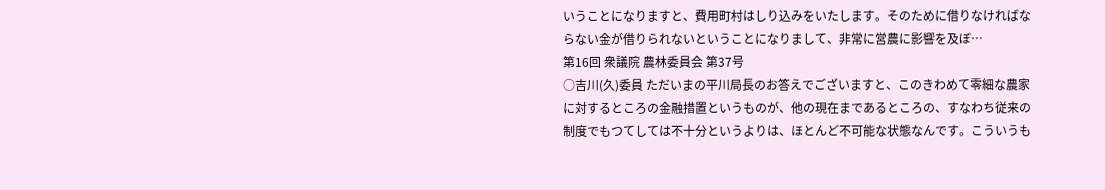いうことになりますと、費用町村はしり込みをいたします。そのために借りなければならない金が借りられないということになりまして、非常に営農に影響を及ぼ…
第16回 衆議院 農林委員会 第37号
○吉川(久)委員 ただいまの平川局長のお答えでございますと、このきわめて零細な農家に対するところの金融措置というものが、他の現在まであるところの、すなわち従来の制度でもつてしては不十分というよりは、ほとんど不可能な状態なんです。こういうも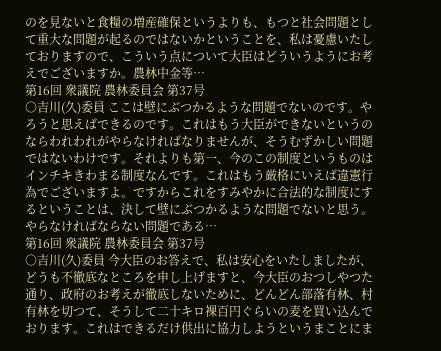のを見ないと食糧の増産確保というよりも、もつと社会問題として重大な問題が起るのではないかということを、私は憂慮いたしておりますので、こういう点について大臣はどういうようにお考えでございますか。農林中金等…
第16回 衆議院 農林委員会 第37号
○吉川(久)委員 ここは壁にぶつかるような問題でないのです。やろうと思えばできるのです。これはもう大臣ができないというのならわれわれがやらなければなりませんが、そうむずかしい問題ではないわけです。それよりも第一、今のこの制度というものはインチキきわまる制度なんです。これはもう厳格にいえば違憲行為でございますよ。ですからこれをすみやかに合法的な制度にするということは、決して壁にぶつかるような問題でないと思う。やらなければならない問題である…
第16回 衆議院 農林委員会 第37号
○吉川(久)委員 今大臣のお答えで、私は安心をいたしましたが、どうも不徹底なところを申し上げますと、今大臣のおつしやつた通り、政府のお考えが徹底しないために、どんどん部落有林、村有林を切つて、そうして二十キロ裸百円ぐらいの麦を買い込んでおります。これはできるだけ供出に協力しようというまことにま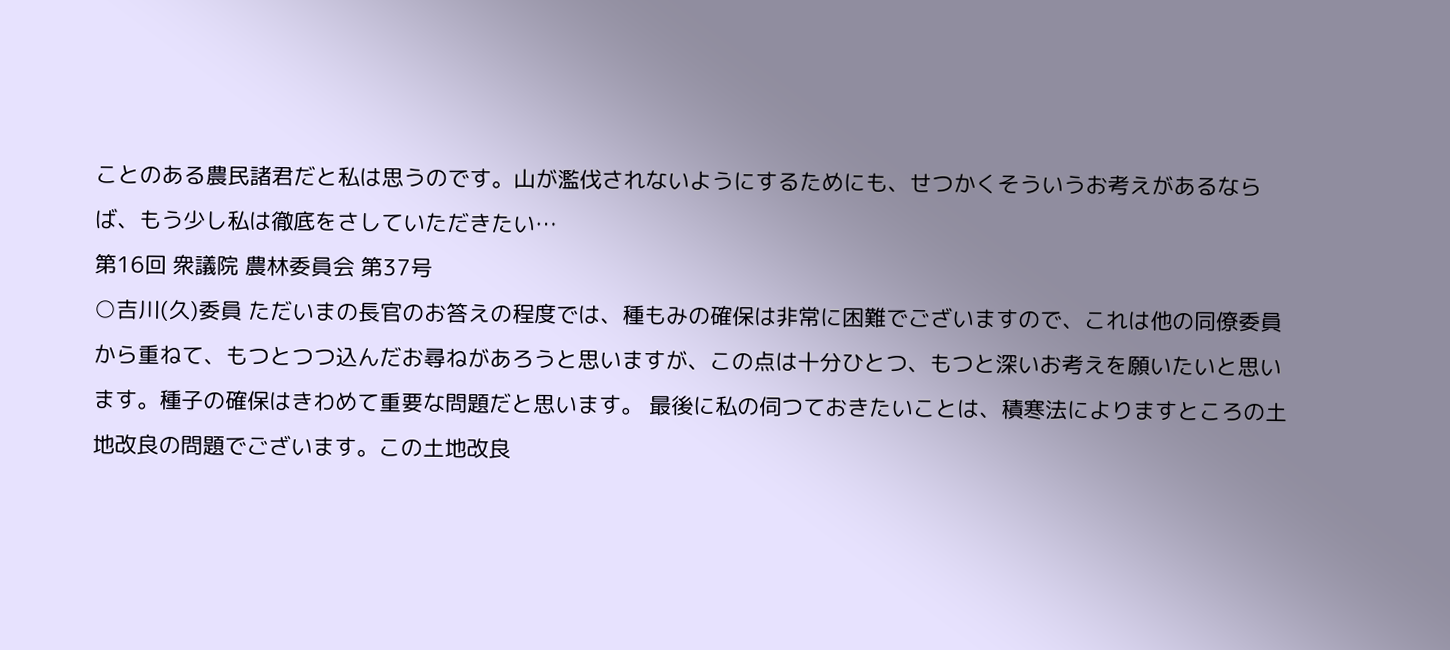ことのある農民諸君だと私は思うのです。山が濫伐されないようにするためにも、せつかくそういうお考えがあるならば、もう少し私は徹底をさしていただきたい…
第16回 衆議院 農林委員会 第37号
○吉川(久)委員 ただいまの長官のお答えの程度では、種もみの確保は非常に困難でございますので、これは他の同僚委員から重ねて、もつとつつ込んだお尋ねがあろうと思いますが、この点は十分ひとつ、もつと深いお考えを願いたいと思います。種子の確保はきわめて重要な問題だと思います。 最後に私の伺つておきたいことは、積寒法によりますところの土地改良の問題でございます。この土地改良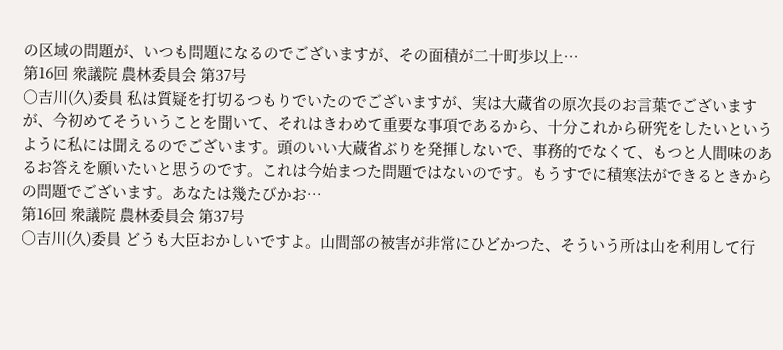の区域の問題が、いつも問題になるのでございますが、その面積が二十町歩以上…
第16回 衆議院 農林委員会 第37号
○吉川(久)委員 私は質疑を打切るつもりでいたのでございますが、実は大蔵省の原次長のお言葉でございますが、今初めてそういうことを聞いて、それはきわめて重要な事項であるから、十分これから研究をしたいというように私には聞えるのでございます。頭のいい大蔵省ぶりを発揮しないで、事務的でなくて、もつと人間味のあるお答えを願いたいと思うのです。これは今始まつた問題ではないのです。もうすでに積寒法ができるときからの問題でございます。あなたは幾たびかお…
第16回 衆議院 農林委員会 第37号
○吉川(久)委員 どうも大臣おかしいですよ。山間部の被害が非常にひどかつた、そういう所は山を利用して行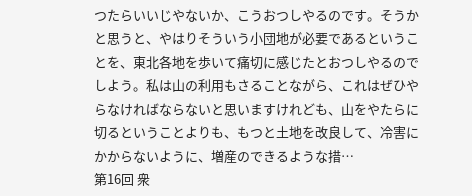つたらいいじやないか、こうおつしやるのです。そうかと思うと、やはりそういう小団地が必要であるということを、東北各地を歩いて痛切に感じたとおつしやるのでしよう。私は山の利用もさることながら、これはぜひやらなければならないと思いますけれども、山をやたらに切るということよりも、もつと土地を改良して、冷害にかからないように、増産のできるような措…
第16回 衆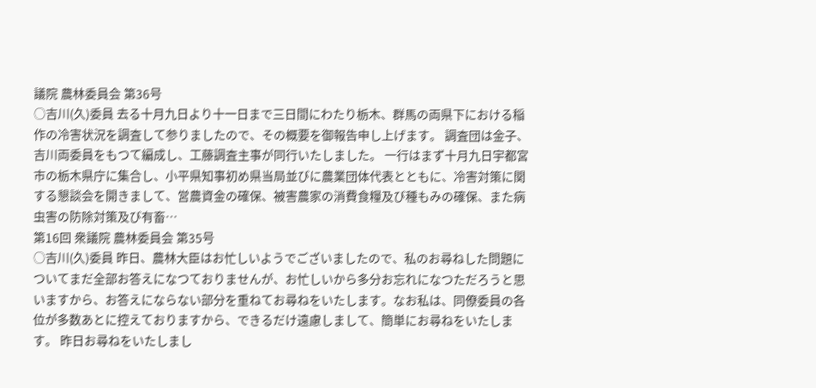議院 農林委員会 第36号
○吉川(久)委員 去る十月九日より十一日まで三日間にわたり栃木、群馬の両県下における稲作の冷害状況を調査して参りましたので、その概要を御報告申し上げます。 調査団は金子、吉川両委員をもつて編成し、工藤調査主事が同行いたしました。 一行はまず十月九日宇都宮市の栃木県庁に集合し、小平県知事初め県当局並びに農業団体代表とともに、冷害対策に関する懇談会を開きまして、営農資金の確保、被害農家の消費食糧及び種もみの確保、また病虫害の防除対策及び有畜…
第16回 衆議院 農林委員会 第35号
○吉川(久)委員 昨日、農林大臣はお忙しいようでございましたので、私のお尋ねした問題についてまだ全部お答えになつておりませんが、お忙しいから多分お忘れになつただろうと思いますから、お答えにならない部分を重ねてお尋ねをいたします。なお私は、同僚委員の各位が多数あとに控えておりますから、できるだけ遠慮しまして、簡単にお尋ねをいたします。 昨日お尋ねをいたしまし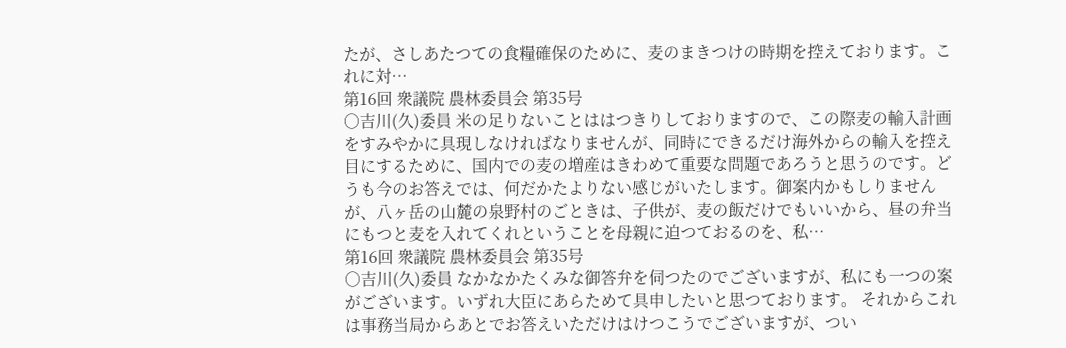たが、さしあたつての食糧確保のために、麦のまきつけの時期を控えております。これに対…
第16回 衆議院 農林委員会 第35号
○吉川(久)委員 米の足りないことははつきりしておりますので、この際麦の輸入計画をすみやかに具現しなければなりませんが、同時にできるだけ海外からの輸入を控え目にするために、国内での麦の増産はきわめて重要な問題であろうと思うのです。どうも今のお答えでは、何だかたよりない感じがいたします。御案内かもしりませんが、八ヶ岳の山麓の泉野村のごときは、子供が、麦の飯だけでもいいから、昼の弁当にもつと麦を入れてくれということを母親に迫つておるのを、私…
第16回 衆議院 農林委員会 第35号
○吉川(久)委員 なかなかたくみな御答弁を伺つたのでございますが、私にも一つの案がございます。いずれ大臣にあらためて具申したいと思つております。 それからこれは事務当局からあとでお答えいただけはけつこうでございますが、つい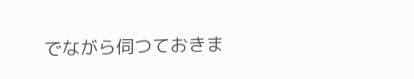でながら伺つておきま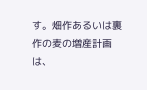す。畑作あるいは裏作の麦の増産計画は、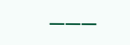———